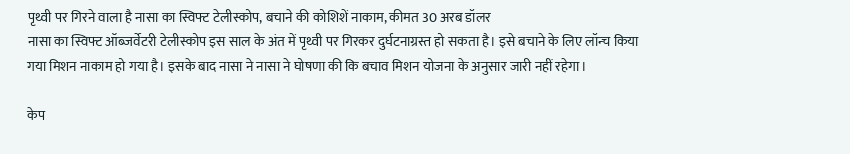पृथ्वी पर गिरने वाला है नासा का स्विफ्ट टेलीस्कोप, बचाने की कोशिशें नाकाम, कीमत 30 अरब डॉलर
नासा का स्विफ्ट ऑब्जर्वेटरी टेलीस्कोप इस साल के अंत में पृथ्वी पर गिरकर दुर्घटनाग्रस्त हो सकता है। इसे बचाने के लिए लॉन्च किया गया मिशन नाकाम हो गया है। इसके बाद नासा ने नासा ने घोषणा की कि बचाव मिशन योजना के अनुसार जारी नहीं रहेगा।

केप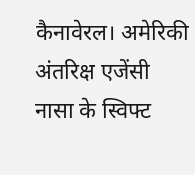कैनावेरल। अमेरिकी अंतरिक्ष एजेंसी नासा के स्विफ्ट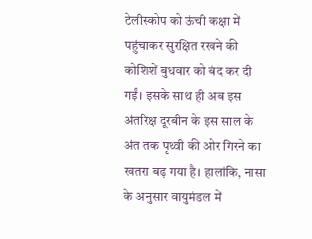टेलीस्कोप को ऊंची कक्षा में पहुंचाकर सुरक्षित रखने की कोशिशें बुधवार को बंद कर दी गईं। इसके साथ ही अब इस अंतरिक्ष दूरबीन के इस साल के अंत तक पृथ्वी की ओर गिरने का खतरा बढ़ गया है। हालांकि, नासा के अनुसार वायुमंडल में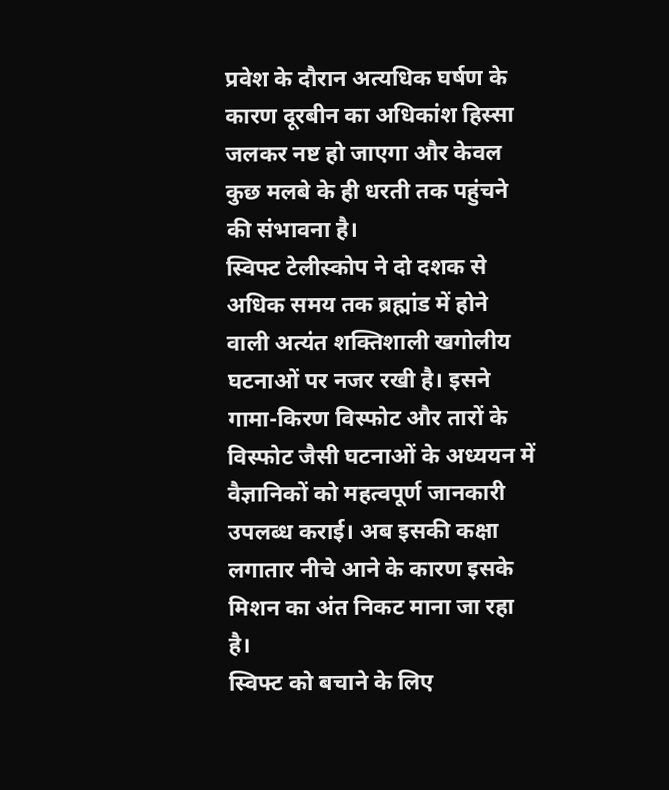प्रवेश के दौरान अत्यधिक घर्षण के कारण दूरबीन का अधिकांश हिस्सा जलकर नष्ट हो जाएगा और केवल कुछ मलबे के ही धरती तक पहुंचने की संभावना है।
स्विफ्ट टेलीस्कोप ने दो दशक से अधिक समय तक ब्रह्मांड में होने वाली अत्यंत शक्तिशाली खगोलीय घटनाओं पर नजर रखी है। इसने गामा-किरण विस्फोट और तारों के विस्फोट जैसी घटनाओं के अध्ययन में वैज्ञानिकों को महत्वपूर्ण जानकारी उपलब्ध कराई। अब इसकी कक्षा लगातार नीचे आने के कारण इसके मिशन का अंत निकट माना जा रहा है।
स्विफ्ट को बचाने के लिए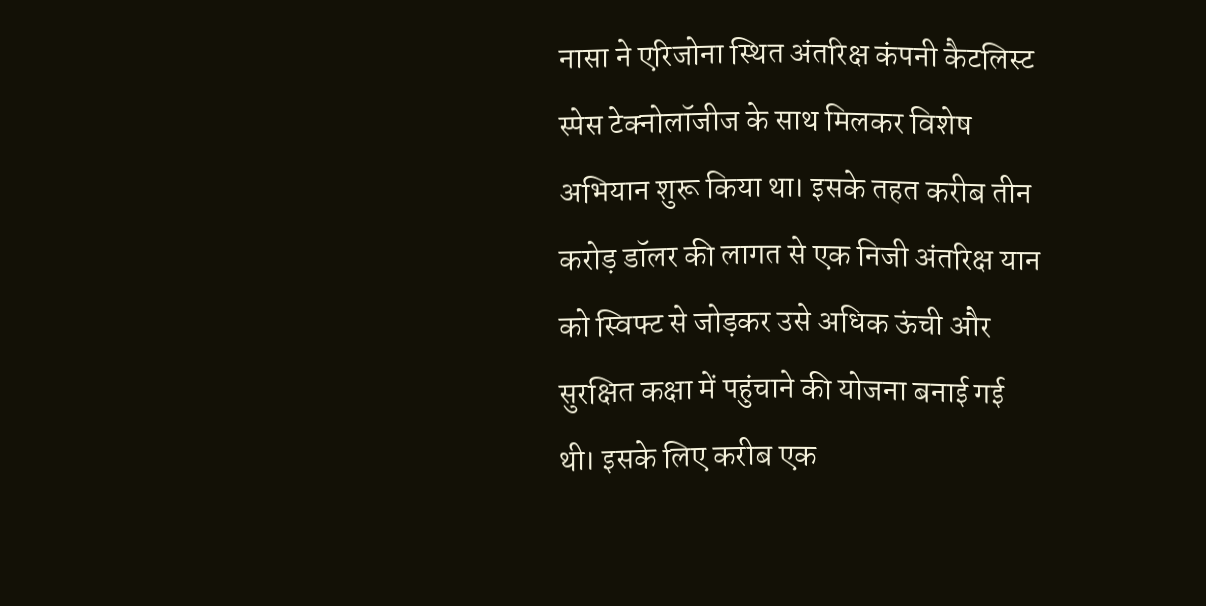नासा ने एरिजोना स्थित अंतरिक्ष कंपनी कैटलिस्ट स्पेस टेक्नोलॉजीज के साथ मिलकर विशेष अभियान शुरू किया था। इसके तहत करीब तीन करोड़ डॉलर की लागत से एक निजी अंतरिक्ष यान को स्विफ्ट से जोड़कर उसे अधिक ऊंची और सुरक्षित कक्षा में पहुंचाने की योजना बनाई गई थी। इसके लिए करीब एक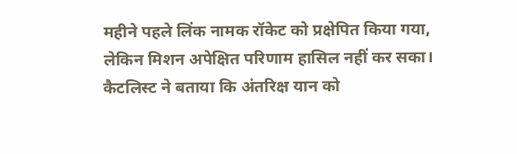महीने पहले लिंक नामक रॉकेट को प्रक्षेपित किया गया, लेकिन मिशन अपेक्षित परिणाम हासिल नहीं कर सका।
कैटलिस्ट ने बताया कि अंतरिक्ष यान को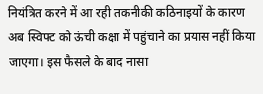नियंत्रित करने में आ रही तकनीकी कठिनाइयों के कारण अब स्विफ्ट को ऊंची कक्षा में पहुंचाने का प्रयास नहीं किया जाएगा। इस फैसले के बाद नासा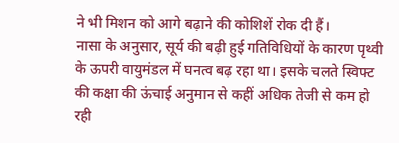ने भी मिशन को आगे बढ़ाने की कोशिशें रोक दी हैं।
नासा के अनुसार, सूर्य की बढ़ी हुई गतिविधियों के कारण पृथ्वी के ऊपरी वायुमंडल में घनत्व बढ़ रहा था। इसके चलते स्विफ्ट की कक्षा की ऊंचाई अनुमान से कहीं अधिक तेजी से कम हो रही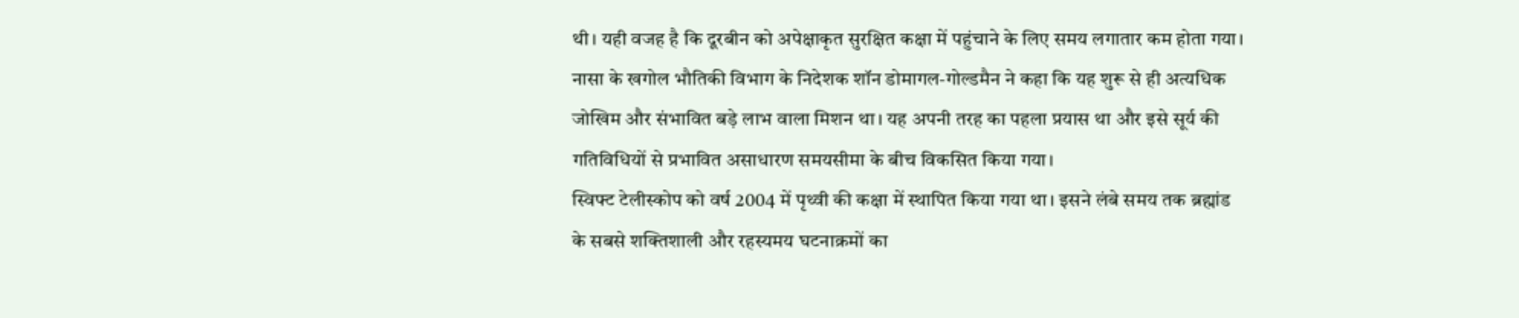थी। यही वजह है कि दूरबीन को अपेक्षाकृत सुरक्षित कक्षा में पहुंचाने के लिए समय लगातार कम होता गया।
नासा के खगोल भौतिकी विभाग के निदेशक शॉन डोमागल-गोल्डमैन ने कहा कि यह शुरू से ही अत्यधिक जोखिम और संभावित बड़े लाभ वाला मिशन था। यह अपनी तरह का पहला प्रयास था और इसे सूर्य की गतिविधियों से प्रभावित असाधारण समयसीमा के बीच विकसित किया गया।
स्विफ्ट टेलीस्कोप को वर्ष 2004 में पृथ्वी की कक्षा में स्थापित किया गया था। इसने लंबे समय तक ब्रह्मांड के सबसे शक्तिशाली और रहस्यमय घटनाक्रमों का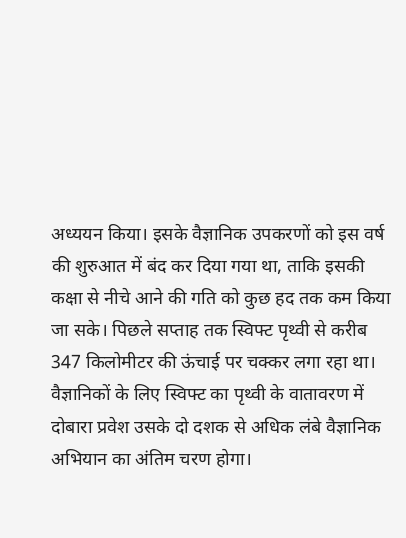अध्ययन किया। इसके वैज्ञानिक उपकरणों को इस वर्ष की शुरुआत में बंद कर दिया गया था, ताकि इसकी कक्षा से नीचे आने की गति को कुछ हद तक कम किया जा सके। पिछले सप्ताह तक स्विफ्ट पृथ्वी से करीब 347 किलोमीटर की ऊंचाई पर चक्कर लगा रहा था।
वैज्ञानिकों के लिए स्विफ्ट का पृथ्वी के वातावरण में दोबारा प्रवेश उसके दो दशक से अधिक लंबे वैज्ञानिक अभियान का अंतिम चरण होगा।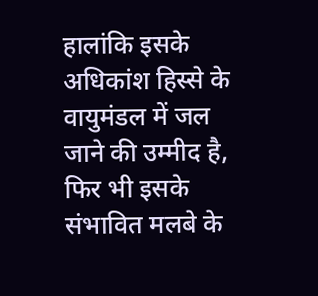हालांकि इसके अधिकांश हिस्से के वायुमंडल में जल जाने की उम्मीद है, फिर भी इसके संभावित मलबे के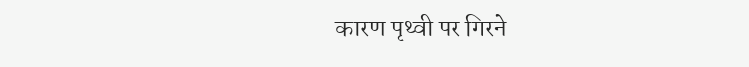कारण पृथ्वी पर गिरने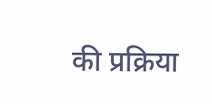की प्रक्रिया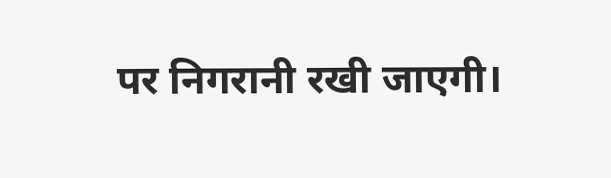पर निगरानी रखी जाएगी।